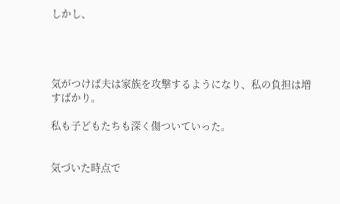しかし、




気がつけば夫は家族を攻撃するようになり、私の負担は増すばかり。

私も子どもたちも深く傷ついていった。


気づいた時点で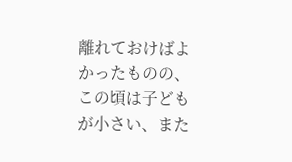離れておけばよかったものの、この頃は子どもが小さい、また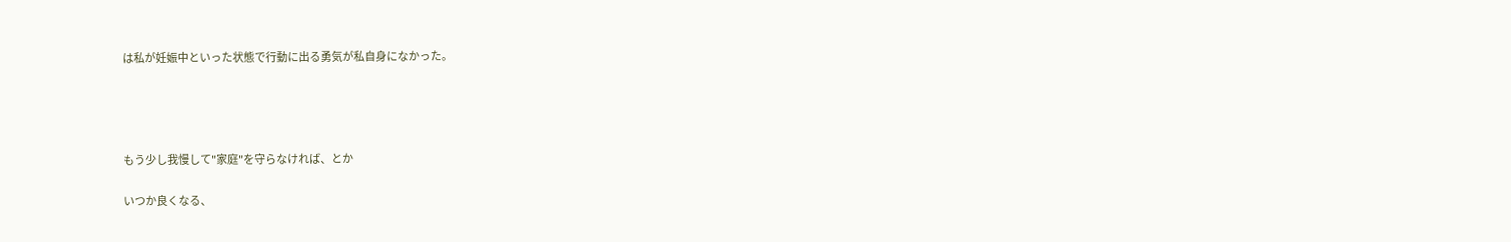は私が妊娠中といった状態で行動に出る勇気が私自身になかった。




もう少し我慢して"家庭"を守らなければ、とか

いつか良くなる、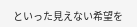といった見えない希望を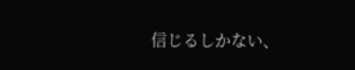信じるしかない、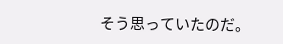そう思っていたのだ。